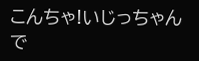こんちゃ!いじっちゃんで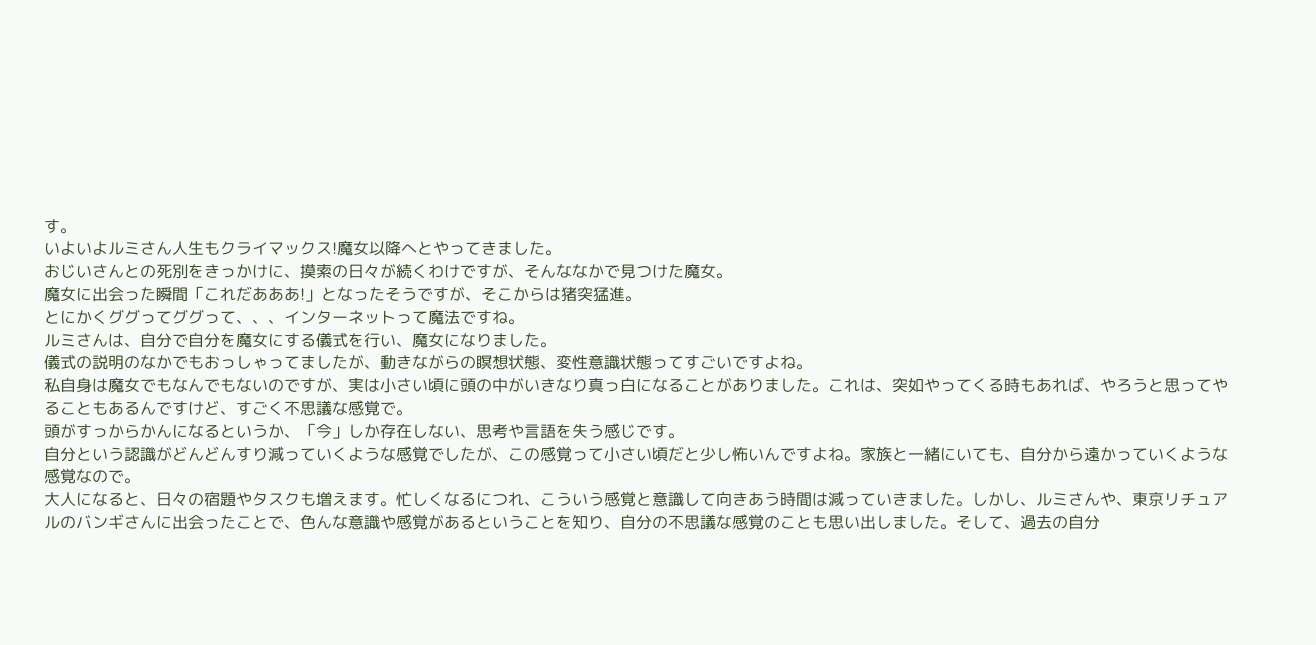す。
いよいよルミさん人生もクライマックス!魔女以降へとやってきました。
おじいさんとの死別をきっかけに、摸索の日々が続くわけですが、そんななかで見つけた魔女。
魔女に出会った瞬間「これだあああ!」となったそうですが、そこからは猪突猛進。
とにかくググってググって、、、インターネットって魔法ですね。
ルミさんは、自分で自分を魔女にする儀式を行い、魔女になりました。
儀式の説明のなかでもおっしゃってましたが、動きながらの瞑想状態、変性意識状態ってすごいですよね。
私自身は魔女でもなんでもないのですが、実は小さい頃に頭の中がいきなり真っ白になることがありました。これは、突如やってくる時もあれば、やろうと思ってやることもあるんですけど、すごく不思議な感覚で。
頭がすっからかんになるというか、「今」しか存在しない、思考や言語を失う感じです。
自分という認識がどんどんすり減っていくような感覚でしたが、この感覚って小さい頃だと少し怖いんですよね。家族と一緒にいても、自分から遠かっていくような感覚なので。
大人になると、日々の宿題やタスクも増えます。忙しくなるにつれ、こういう感覚と意識して向きあう時間は減っていきました。しかし、ルミさんや、東京リチュアルのバンギさんに出会ったことで、色んな意識や感覚があるということを知り、自分の不思議な感覚のことも思い出しました。そして、過去の自分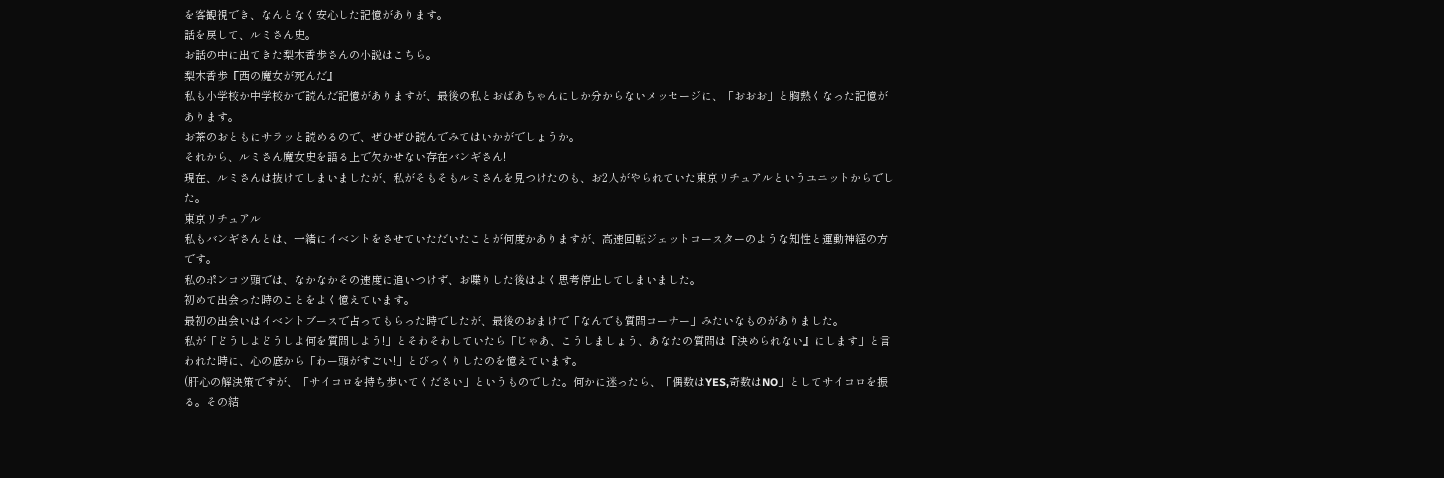を客観視でき、なんとなく安心した記憶があります。
話を戻して、ルミさん史。
お話の中に出てきた梨木香歩さんの小説はこちら。
梨木香歩『西の魔女が死んだ』
私も小学校か中学校かで読んだ記憶がありますが、最後の私とおばあちゃんにしか分からないメッセージに、「おおお」と胸熱くなった記憶があります。
お茶のおともにサラッと読めるので、ぜひぜひ読んでみてはいかがでしょうか。
それから、ルミさん魔女史を語る上で欠かせない存在バンギさん!
現在、ルミさんは抜けてしまいましたが、私がそもそもルミさんを見つけたのも、お2人がやられていた東京リチュアルというユニットからでした。
東京リチュアル
私もバンギさんとは、一緒にイベントをさせていただいたことが何度かありますが、高速回転ジェットコースターのような知性と運動神経の方です。
私のポンコツ頭では、なかなかその速度に追いつけず、お喋りした後はよく思考停止してしまいました。
初めて出会った時のことをよく憶えています。
最初の出会いはイベントブースで占ってもらった時でしたが、最後のおまけで「なんでも質問コーナー」みたいなものがありました。
私が「どうしよどうしよ何を質問しよう!」とそわそわしていたら「じゃあ、こうしましょう、あなたの質問は『決められない』にします」と言われた時に、心の底から「わー頭がすごい!」とびっくりしたのを憶えています。
(肝心の解決策ですが、「サイコロを持ち歩いてください」というものでした。何かに迷ったら、「偶数はYES,奇数はNO」としてサイコロを振る。その結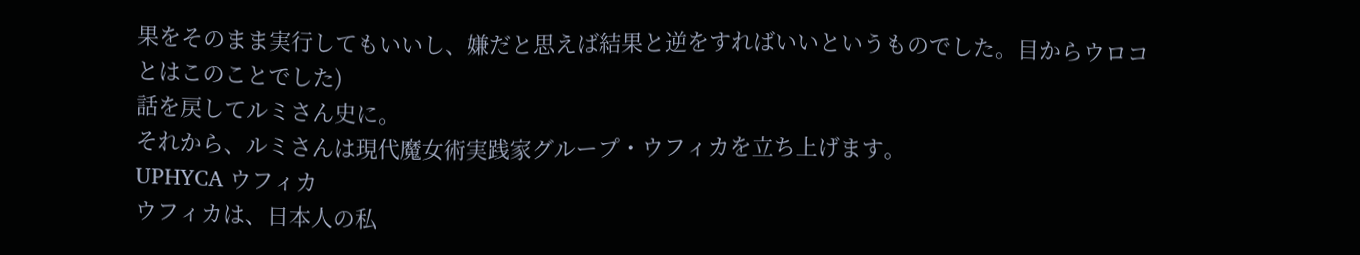果をそのまま実行してもいいし、嫌だと思えば結果と逆をすればいいというものでした。目からウロコとはこのことでした)
話を戻してルミさん史に。
それから、ルミさんは現代魔女術実践家グループ・ウフィカを立ち上げます。
UPHYCA ウフィカ
ウフィカは、日本人の私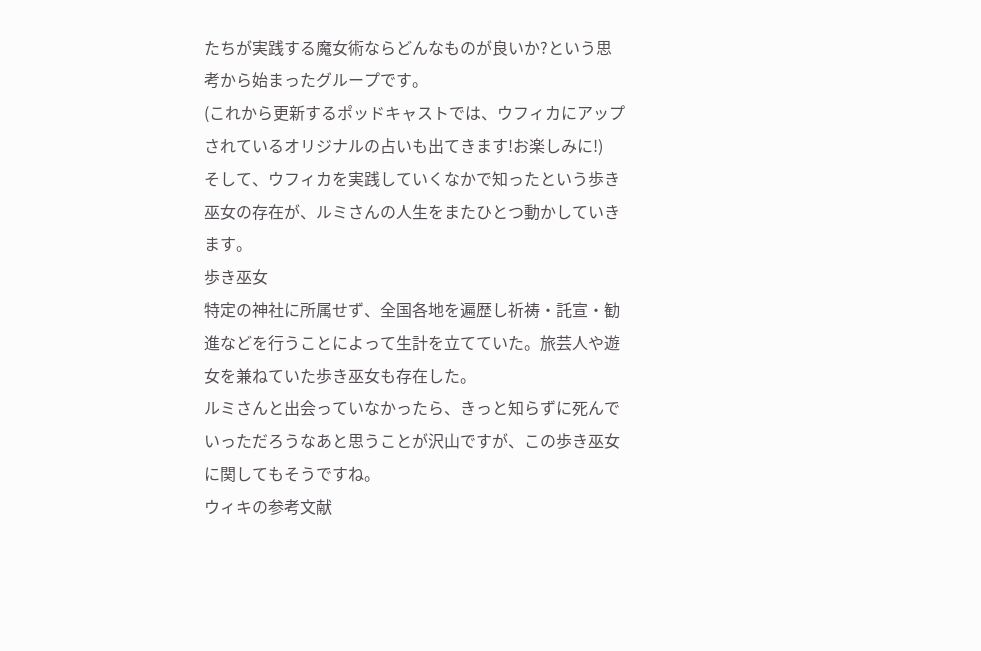たちが実践する魔女術ならどんなものが良いか?という思考から始まったグループです。
(これから更新するポッドキャストでは、ウフィカにアップされているオリジナルの占いも出てきます!お楽しみに!)
そして、ウフィカを実践していくなかで知ったという歩き巫女の存在が、ルミさんの人生をまたひとつ動かしていきます。
歩き巫女
特定の神社に所属せず、全国各地を遍歴し祈祷・託宣・勧進などを行うことによって生計を立てていた。旅芸人や遊女を兼ねていた歩き巫女も存在した。
ルミさんと出会っていなかったら、きっと知らずに死んでいっただろうなあと思うことが沢山ですが、この歩き巫女に関してもそうですね。
ウィキの参考文献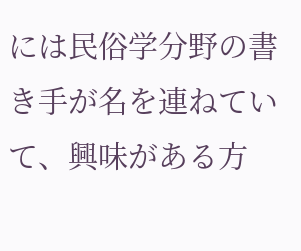には民俗学分野の書き手が名を連ねていて、興味がある方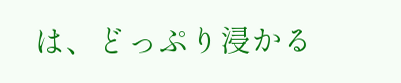は、どっぷり浸かる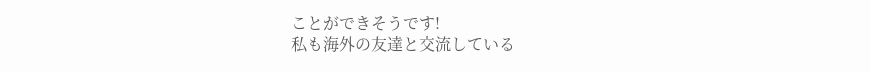ことができそうです!
私も海外の友達と交流している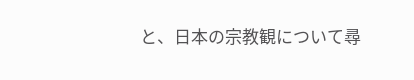と、日本の宗教観について尋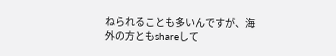ねられることも多いんですが、海外の方ともshareして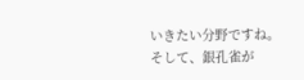いきたい分野ですね。
そして、銀孔雀が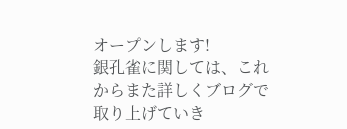オープンします!
銀孔雀に関しては、これからまた詳しくブログで取り上げていき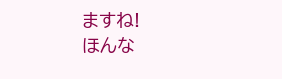ますね!
ほんな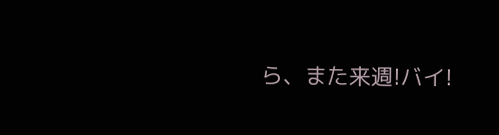ら、また来週!バイ!